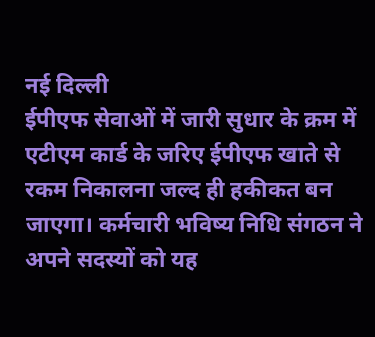नई दिल्ली
ईपीएफ सेवाओं में जारी सुधार के क्रम में एटीएम कार्ड के जरिए ईपीएफ खाते से रकम निकालना जल्द ही हकीकत बन जाएगा। कर्मचारी भविष्य निधि संगठन ने अपने सदस्यों को यह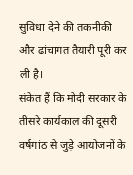सुविधा देने की तकनीकी और ढांचागत तैयारी पूरी कर ली है।
संकेत हैं कि मोदी सरकार के तीसरे कार्यकाल की दूसरी वर्षगांठ से जुड़े आयोजनों के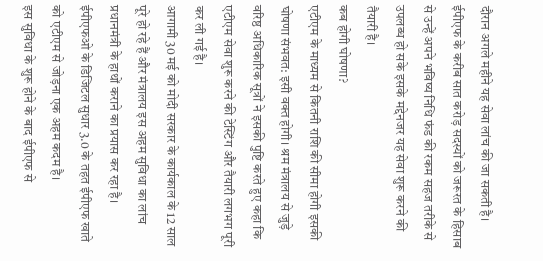दौरान अगले महीने यह सेवा लांच की जा सकती है। ईपीएफ के करीब सात करोड़ सदस्यों को जरूरत के हिसाब से उन्हें अपने भविष्य निधि फंड की रकम सहज तरीके से उपलब्ध हो सके इसके मद्देनजर यह सेवा शुरू करने की तैयारी है।
कब होगी घोषणा?
एटीएम के माध्यम से कितनी राशि की सीमा होगी इसकी घोषणा संभवत: इसी वक्त होगी। श्रम मंत्रालय से जुड़े वरिष्ठ अधिकारिक सूत्रों ने इसकी पुष्टि करते हुए कहा कि एटीएम सेवा शुरू करने की टेस्टिंग और तैयारी लगभग पूरी कर ली गई है।
आगामी 30 मई को मोदी सरकार के कार्यकाल के 12 साल पूरे हो रहे हैं और मंत्रालय इस अहम सुविधा का लांच प्रधानमंत्री के हाथों कराने का प्रयास कर रहा है। ईपीएफओ के डिजिटल सुधार 3.0 के तहत ईपीएफ खाते को एटीएम से जोड़ना एक अहम कदम है।
इस सुविधा के शुरू होने के बाद ईपीएफ से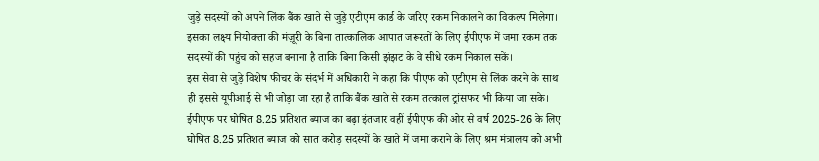जुड़े सदस्यों को अपने लिंक बैंक खाते से जुड़े एटीएम कार्ड के जरिए रकम निकालने का विकल्प मिलेगा। इसका लक्ष्य नियोक्ता की मंज़ूरी के बिना तात्कालिक आपात जरूरतों के लिए ईपीएफ में जमा रकम तक सदस्यों की पहुंच को सहज बनाना है ताकि बिना किसी झंझट के वे सीधे रकम निकाल सकें।
इस सेवा से जुड़े विशेष फीचर के संदर्भ में अधिकारी ने कहा कि पीएफ को एटीएम से लिंक करने के साथ ही इससे यूपीआई से भी जोड़ा जा रहा है ताकि बैंक खाते से रकम तत्काल ट्रांसफर भी किया जा सके। ईपीएफ पर घोषित 8.25 प्रतिशत ब्याज का बढ़ा इंतजार वहीं ईपीएफ की ओर से वर्ष 2025-26 के लिए घोषित 8.25 प्रतिशत ब्याज को सात करोड़ सदस्यों के खाते में जमा कराने के लिए श्रम मंत्रालय को अभी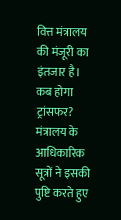वित्त मंत्रालय की मंजूरी का इंतजार है।
कब होगा ट्रांसफर?
मंत्रालय के आधिकारिक सूत्रों ने इसकी पुष्टि करते हुए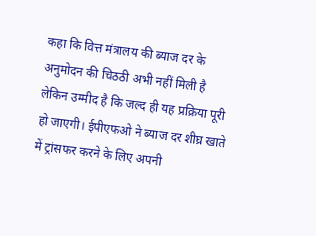कहा कि वित्त मंत्रालय की ब्याज दर के अनुमोदन की चिठठी अभी नहीं मिली है लेकिन उम्मीद है कि जल्द ही यह प्रक्रिया पूरी हो जाएगी। ईपीएफओ ने ब्याज दर शीघ्र खाते में ट्रांसफर करने के लिए अपनी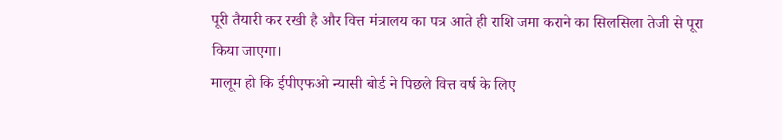पूरी तैयारी कर रखी है और वित्त मंत्रालय का पत्र आते ही राशि जमा कराने का सिलसिला तेजी से पूरा किया जाएगा।
मालूम हो कि ईपीएफओ न्यासी बोर्ड ने पिछले वित्त वर्ष के लिए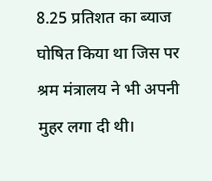8.25 प्रतिशत का ब्याज घोषित किया था जिस पर श्रम मंत्रालय ने भी अपनी मुहर लगा दी थी।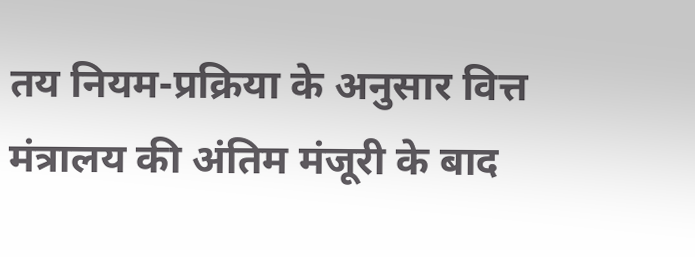तय नियम-प्रक्रिया के अनुसार वित्त मंत्रालय की अंतिम मंजूरी के बाद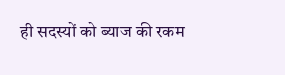ही सदस्यों को ब्याज की रकम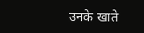उनके खाते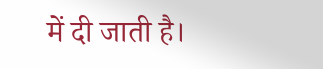में दी जाती है।